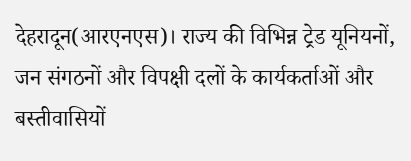देहरादून(आरएनएस)। राज्य की विभिन्न ट्रेड यूनियनों, जन संगठनों और विपक्षी दलों के कार्यकर्ताओं और बस्तीवासियों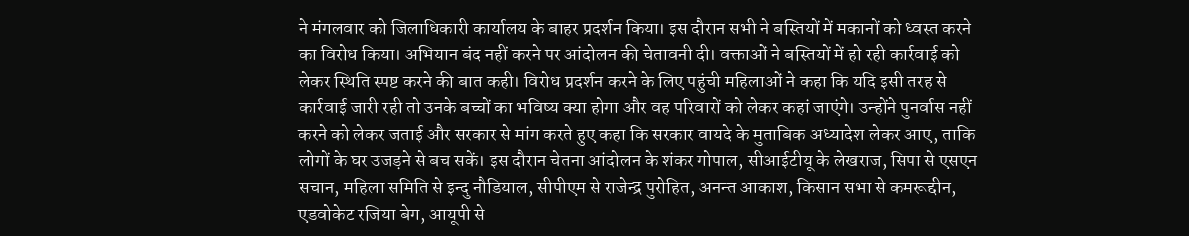ने मंगलवार को जिलाधिकारी कार्यालय के बाहर प्रदर्शन किया। इस दौरान सभी ने बस्तियों में मकानों को ध्वस्त करने का विरोध किया। अभियान बंद नहीं करने पर आंदोलन की चेतावनी दी। वक्ताओं ने बस्तियों में हो रही कार्रवाई को लेकर स्थिति स्पष्ट करने की बात कही। विरोध प्रदर्शन करने के लिए पहुंची महिलाओं ने कहा कि यदि इसी तरह से कार्रवाई जारी रही तो उनके बच्चों का भविष्य क्या होगा और वह परिवारों को लेकर कहां जाएंगे। उन्होंने पुनर्वास नहीं करने को लेकर जताई और सरकार से मांग करते हुए कहा कि सरकार वायदे के मुताबिक अध्यादेश लेकर आए, ताकि लोगों के घर उजड़ने से बच सकें। इस दौरान चेतना आंदोलन के शंकर गोपाल, सीआईटीयू के लेखराज, सिपा से एसएन सचान, महिला समिति से इन्दु नौडियाल, सीपीएम से राजेन्द्र पुरोहित, अनन्त आकाश, किसान सभा से कमरूद्दीन, एडवोकेट रजिया बेग, आयूपी से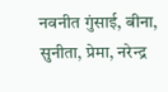नवनीत गुंसाई, बीना, सुनीता, प्रेमा, नरेन्द्र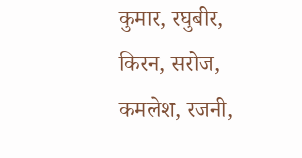कुमार, रघुबीर, किरन, सरोज, कमलेश, रजनी,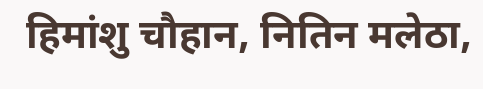हिमांशु चौहान, नितिन मलेठा,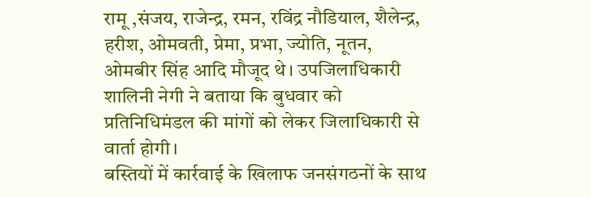रामू ,संजय, राजेन्द्र, रमन, रविंद्र नौडियाल, शैलेन्द्र, हरीश, ओमवती, प्रेमा, प्रभा, ज्योति, नूतन, ओमबीर सिंह आदि मौजूद थे। उपजिलाधिकारी शालिनी नेगी ने बताया कि बुधवार को प्रतिनिधिमंडल की मांगों को लेकर जिलाधिकारी से वार्ता होगी।
बस्तियों में कार्रवाई के खिलाफ जनसंगठनों के साथ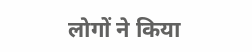लोगों ने किया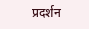प्रदर्शन